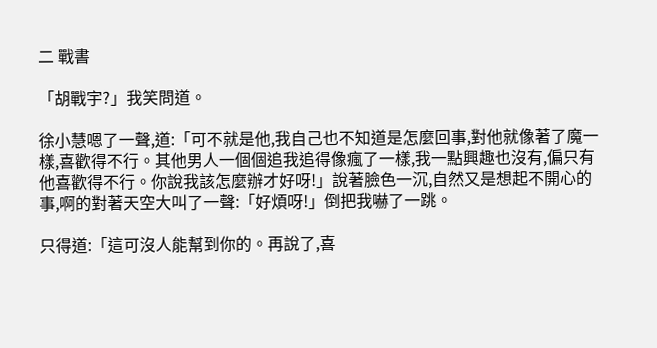二 戰書

「胡戰宇?」我笑問道。

徐小慧嗯了一聲,道:「可不就是他,我自己也不知道是怎麼回事,對他就像著了魔一樣,喜歡得不行。其他男人一個個追我追得像瘋了一樣,我一點興趣也沒有,偏只有他喜歡得不行。你說我該怎麼辦才好呀!」說著臉色一沉,自然又是想起不開心的事,啊的對著天空大叫了一聲:「好煩呀!」倒把我嚇了一跳。

只得道:「這可沒人能幫到你的。再說了,喜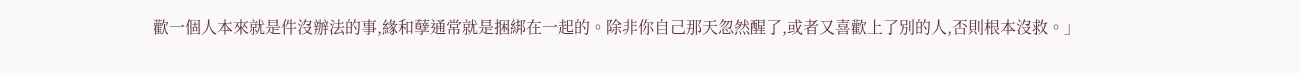歡一個人本來就是件沒辦法的事,緣和孽通常就是捆綁在一起的。除非你自己那天忽然醒了,或者又喜歡上了別的人,否則根本沒救。」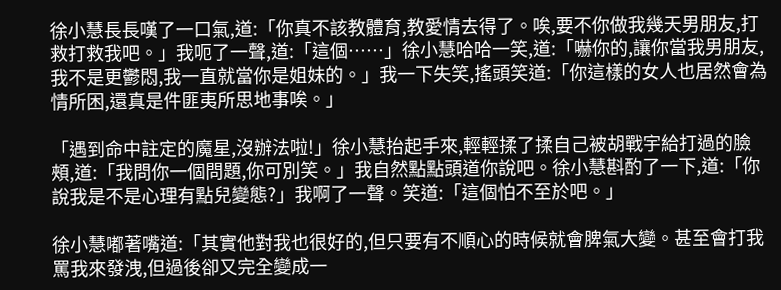徐小慧長長嘆了一口氣,道:「你真不該教體育,教愛情去得了。唉,要不你做我幾天男朋友,打救打救我吧。」我呃了一聲,道:「這個……」徐小慧哈哈一笑,道:「嚇你的,讓你當我男朋友,我不是更鬱悶,我一直就當你是姐妹的。」我一下失笑,搖頭笑道:「你這樣的女人也居然會為情所困,還真是件匪夷所思地事唉。」

「遇到命中註定的魔星,沒辦法啦!」徐小慧抬起手來,輕輕揉了揉自己被胡戰宇給打過的臉頰,道:「我問你一個問題,你可別笑。」我自然點點頭道你說吧。徐小慧斟酌了一下,道:「你說我是不是心理有點兒變態?」我啊了一聲。笑道:「這個怕不至於吧。」

徐小慧嘟著嘴道:「其實他對我也很好的,但只要有不順心的時候就會脾氣大變。甚至會打我罵我來發洩,但過後卻又完全變成一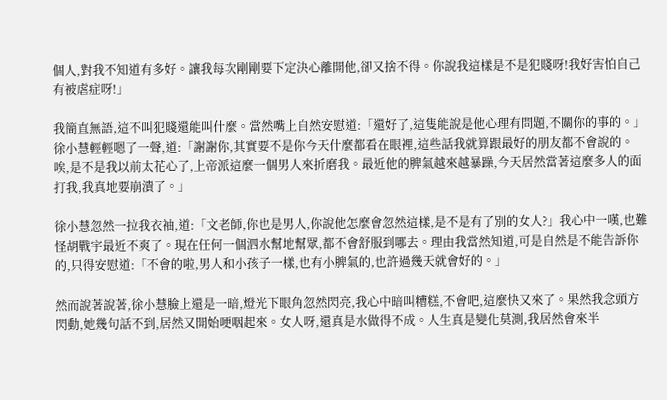個人,對我不知道有多好。讓我每次剛剛要下定決心離開他,卻又捨不得。你說我這樣是不是犯賤呀!我好害怕自己有被虐症呀!」

我簡直無語,這不叫犯賤還能叫什麼。當然嘴上自然安慰道:「還好了,這隻能說是他心理有問題,不關你的事的。」徐小慧輕輕嗯了一聲,道:「謝謝你,其實要不是你今天什麼都看在眼裡,這些話我就算跟最好的朋友都不會說的。唉,是不是我以前太花心了,上帝派這麼一個男人來折磨我。最近他的脾氣越來越暴躁,今天居然當著這麼多人的面打我,我真地要崩潰了。」

徐小慧忽然一拉我衣袖,道:「文老師,你也是男人,你說他怎麼會忽然這樣,是不是有了別的女人?」我心中一嘆,也難怪胡戰宇最近不爽了。現在任何一個泗水幫地幫眾,都不會舒服到哪去。理由我當然知道,可是自然是不能告訴你的,只得安慰道:「不會的啦,男人和小孩子一樣,也有小脾氣的,也許過幾天就會好的。」

然而說著說著,徐小慧臉上還是一暗,燈光下眼角忽然閃亮,我心中暗叫糟糕,不會吧,這麼快又來了。果然我念頭方閃動,她幾句話不到,居然又開始哽咽起來。女人呀,還真是水做得不成。人生真是變化莫測,我居然會來半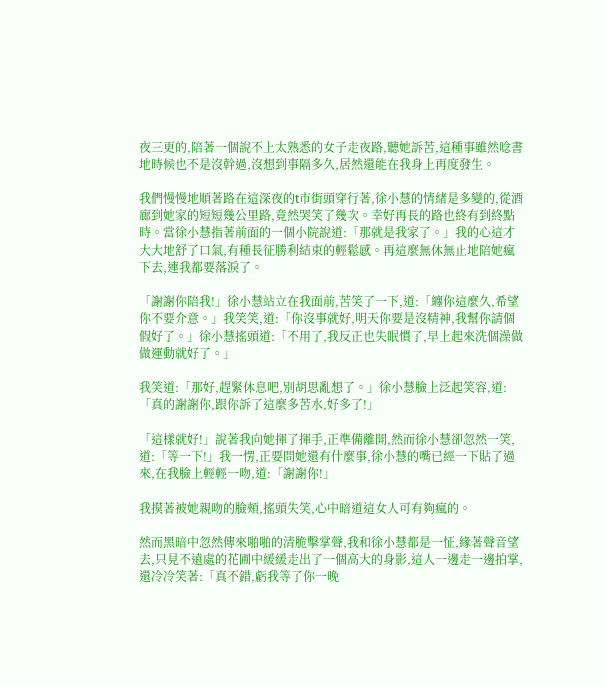夜三更的,陪著一個說不上太熟悉的女子走夜路,聽她訴苦,這種事雖然唸書地時候也不是沒幹過,沒想到事隔多久,居然還能在我身上再度發生。

我們慢慢地順著路在這深夜的t市街頭穿行著,徐小慧的情緒是多變的,從酒廊到她家的短短幾公里路,竟然哭笑了幾次。幸好再長的路也終有到終點時。當徐小慧指著前面的一個小院說道:「那就是我家了。」我的心這才大大地舒了口氣,有種長征勝利結束的輕鬆感。再這麼無休無止地陪她瘋下去,連我都要落淚了。

「謝謝你陪我!」徐小慧站立在我面前,苦笑了一下,道:「纏你這麼久,希望你不要介意。」我笑笑,道:「你沒事就好,明天你要是沒精神,我幫你請個假好了。」徐小慧搖頭道:「不用了,我反正也失眠慣了,早上起來洗個澡做做運動就好了。」

我笑道:「那好,趕緊休息吧,別胡思亂想了。」徐小慧臉上泛起笑容,道:「真的謝謝你,跟你訴了這麼多苦水,好多了!」

「這樣就好!」說著我向她揮了揮手,正準備離開,然而徐小慧卻忽然一笑,道:「等一下!」我一愣,正要問她還有什麼事,徐小慧的嘴已經一下貼了過來,在我臉上輕輕一吻,道:「謝謝你!」

我摸著被她親吻的臉頰,搖頭失笑,心中暗道這女人可有夠瘋的。

然而黑暗中忽然傳來啪啪的清脆擊掌聲,我和徐小慧都是一怔,緣著聲音望去,只見不遠處的花圃中緩緩走出了一個高大的身影,這人一邊走一邊拍掌,還冷冷笑著:「真不錯,虧我等了你一晚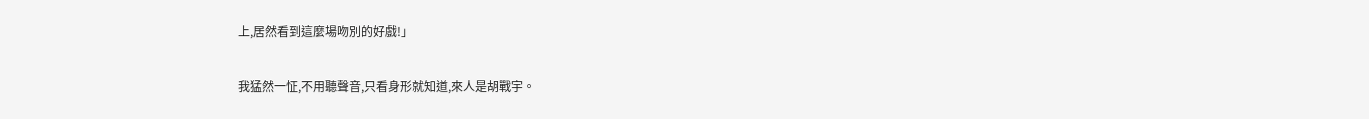上,居然看到這麼場吻別的好戲!」

我猛然一怔,不用聽聲音,只看身形就知道,來人是胡戰宇。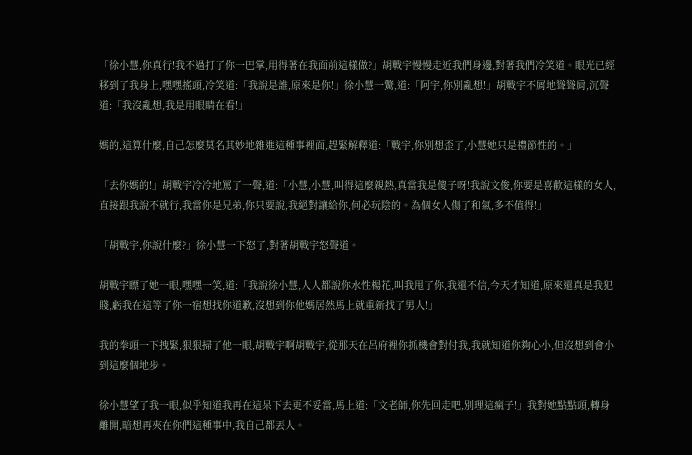「徐小慧,你真行!我不過打了你一巴掌,用得著在我面前這樣做?」胡戰宇慢慢走近我們身邊,對著我們冷笑道。眼光已經移到了我身上,嘿嘿搖頭,冷笑道:「我說是誰,原來是你!」徐小慧一驚,道:「阿宇,你別亂想!」胡戰宇不屑地聳聳肩,沉聲道:「我沒亂想,我是用眼睛在看!」

媽的,這算什麼,自己怎麼莫名其妙地雜進這種事裡面,趕緊解釋道:「戰宇,你別想歪了,小慧她只是禮節性的。」

「去你媽的!」胡戰宇冷冷地罵了一聲,道:「小慧,小慧,叫得這麼親熱,真當我是傻子呀!我說文俊,你要是喜歡這樣的女人,直接跟我說不就行,我當你是兄弟,你只要說,我絕對讓給你,何必玩陰的。為個女人傷了和氣,多不值得!」

「胡戰宇,你說什麼?」徐小慧一下怒了,對著胡戰宇怒聲道。

胡戰宇瞟了她一眼,嘿嘿一笑,道:「我說徐小慧,人人都說你水性楊花,叫我甩了你,我還不信,今天才知道,原來還真是我犯賤,虧我在這等了你一宿想找你道歉,沒想到你他媽居然馬上就重新找了男人!」

我的拳頭一下拽緊,狠狠掃了他一眼,胡戰宇啊胡戰宇,從那天在呂府裡你抓機會對付我,我就知道你夠心小,但沒想到會小到這麼個地步。

徐小慧望了我一眼,似乎知道我再在這呆下去更不妥當,馬上道:「文老師,你先回走吧,別理這瘋子!」我對她點點頭,轉身離開,暗想再夾在你們這種事中,我自己都丟人。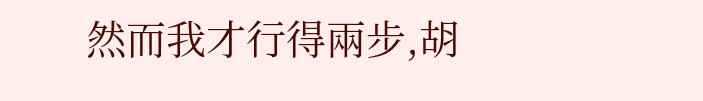然而我才行得兩步,胡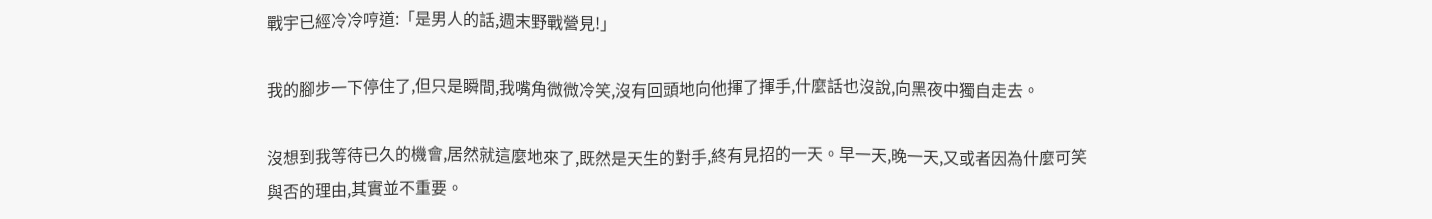戰宇已經冷冷哼道:「是男人的話,週末野戰營見!」

我的腳步一下停住了,但只是瞬間,我嘴角微微冷笑,沒有回頭地向他揮了揮手,什麼話也沒說,向黑夜中獨自走去。

沒想到我等待已久的機會,居然就這麼地來了,既然是天生的對手,終有見招的一天。早一天,晚一天,又或者因為什麼可笑與否的理由,其實並不重要。